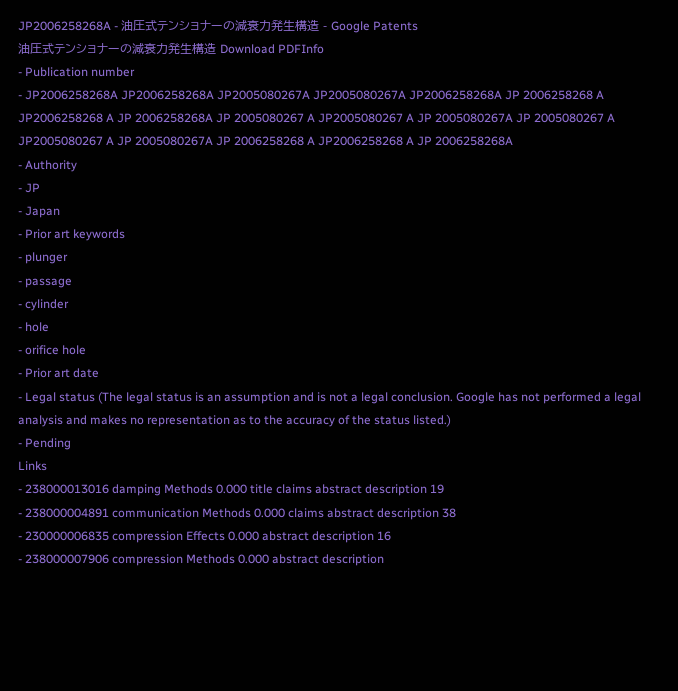JP2006258268A - 油圧式テンショナーの減衰力発生構造 - Google Patents
油圧式テンショナーの減衰力発生構造 Download PDFInfo
- Publication number
- JP2006258268A JP2006258268A JP2005080267A JP2005080267A JP2006258268A JP 2006258268 A JP2006258268 A JP 2006258268A JP 2005080267 A JP2005080267 A JP 2005080267A JP 2005080267 A JP2005080267 A JP 2005080267A JP 2006258268 A JP2006258268 A JP 2006258268A
- Authority
- JP
- Japan
- Prior art keywords
- plunger
- passage
- cylinder
- hole
- orifice hole
- Prior art date
- Legal status (The legal status is an assumption and is not a legal conclusion. Google has not performed a legal analysis and makes no representation as to the accuracy of the status listed.)
- Pending
Links
- 238000013016 damping Methods 0.000 title claims abstract description 19
- 238000004891 communication Methods 0.000 claims abstract description 38
- 230000006835 compression Effects 0.000 abstract description 16
- 238000007906 compression Methods 0.000 abstract description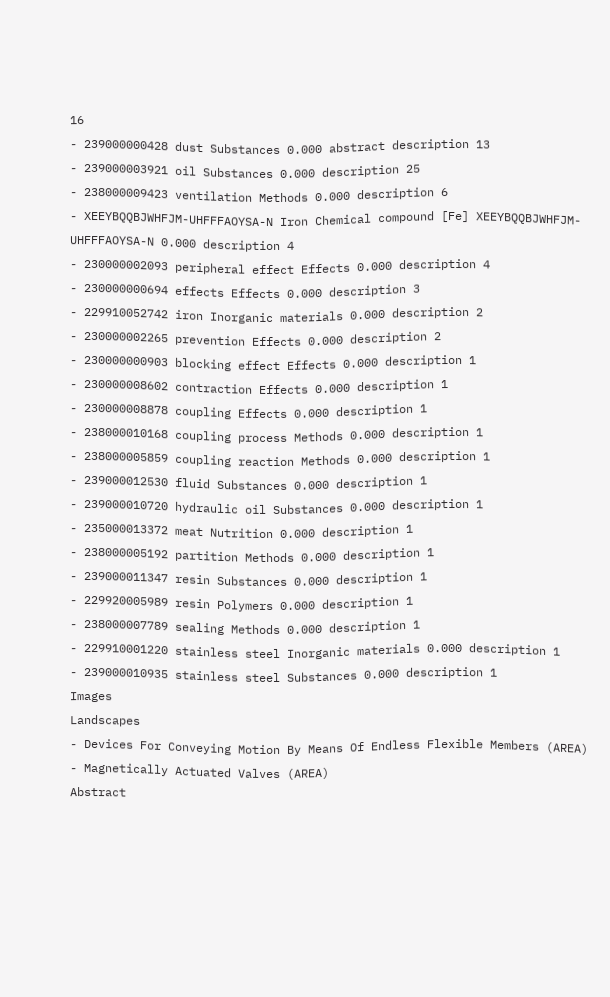16
- 239000000428 dust Substances 0.000 abstract description 13
- 239000003921 oil Substances 0.000 description 25
- 238000009423 ventilation Methods 0.000 description 6
- XEEYBQQBJWHFJM-UHFFFAOYSA-N Iron Chemical compound [Fe] XEEYBQQBJWHFJM-UHFFFAOYSA-N 0.000 description 4
- 230000002093 peripheral effect Effects 0.000 description 4
- 230000000694 effects Effects 0.000 description 3
- 229910052742 iron Inorganic materials 0.000 description 2
- 230000002265 prevention Effects 0.000 description 2
- 230000000903 blocking effect Effects 0.000 description 1
- 230000008602 contraction Effects 0.000 description 1
- 230000008878 coupling Effects 0.000 description 1
- 238000010168 coupling process Methods 0.000 description 1
- 238000005859 coupling reaction Methods 0.000 description 1
- 239000012530 fluid Substances 0.000 description 1
- 239000010720 hydraulic oil Substances 0.000 description 1
- 235000013372 meat Nutrition 0.000 description 1
- 238000005192 partition Methods 0.000 description 1
- 239000011347 resin Substances 0.000 description 1
- 229920005989 resin Polymers 0.000 description 1
- 238000007789 sealing Methods 0.000 description 1
- 229910001220 stainless steel Inorganic materials 0.000 description 1
- 239000010935 stainless steel Substances 0.000 description 1
Images
Landscapes
- Devices For Conveying Motion By Means Of Endless Flexible Members (AREA)
- Magnetically Actuated Valves (AREA)
Abstract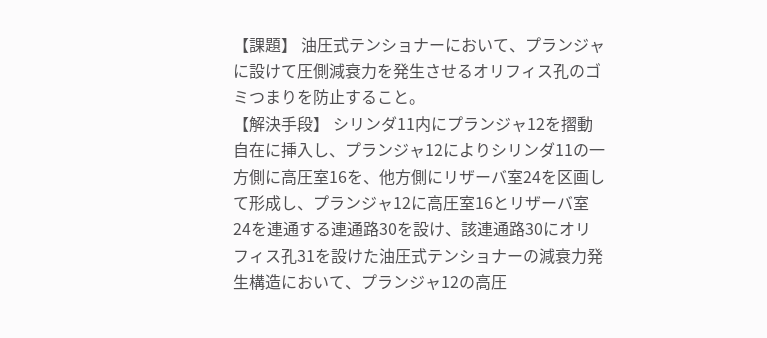【課題】 油圧式テンショナーにおいて、プランジャに設けて圧側減衰力を発生させるオリフィス孔のゴミつまりを防止すること。
【解決手段】 シリンダ11内にプランジャ12を摺動自在に挿入し、プランジャ12によりシリンダ11の一方側に高圧室16を、他方側にリザーバ室24を区画して形成し、プランジャ12に高圧室16とリザーバ室24を連通する連通路30を設け、該連通路30にオリフィス孔31を設けた油圧式テンショナーの減衰力発生構造において、プランジャ12の高圧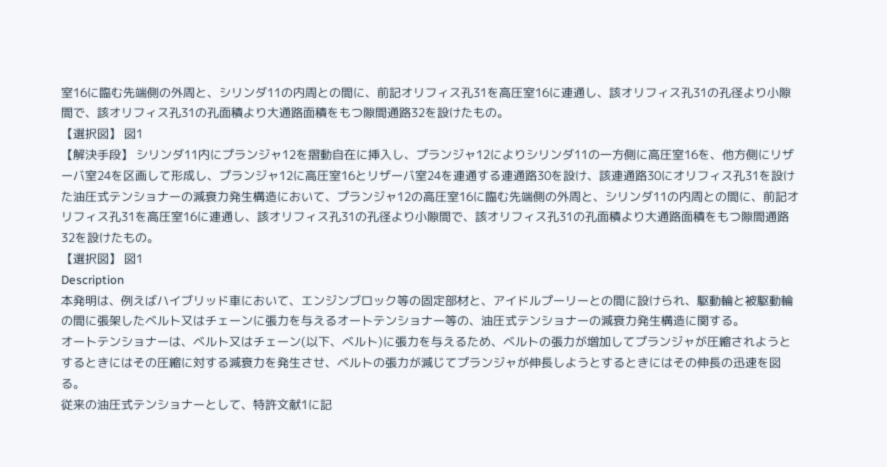室16に臨む先端側の外周と、シリンダ11の内周との間に、前記オリフィス孔31を高圧室16に連通し、該オリフィス孔31の孔径より小隙間で、該オリフィス孔31の孔面積より大通路面積をもつ隙間通路32を設けたもの。
【選択図】 図1
【解決手段】 シリンダ11内にプランジャ12を摺動自在に挿入し、プランジャ12によりシリンダ11の一方側に高圧室16を、他方側にリザーバ室24を区画して形成し、プランジャ12に高圧室16とリザーバ室24を連通する連通路30を設け、該連通路30にオリフィス孔31を設けた油圧式テンショナーの減衰力発生構造において、プランジャ12の高圧室16に臨む先端側の外周と、シリンダ11の内周との間に、前記オリフィス孔31を高圧室16に連通し、該オリフィス孔31の孔径より小隙間で、該オリフィス孔31の孔面積より大通路面積をもつ隙間通路32を設けたもの。
【選択図】 図1
Description
本発明は、例えばハイブリッド車において、エンジンブロック等の固定部材と、アイドルプーリーとの間に設けられ、駆動輪と被駆動輪の間に張架したベルト又はチェーンに張力を与えるオートテンショナー等の、油圧式テンショナーの減衰力発生構造に関する。
オートテンショナーは、ベルト又はチェーン(以下、ベルト)に張力を与えるため、ベルトの張力が増加してプランジャが圧縮されようとするときにはその圧縮に対する減衰力を発生させ、ベルトの張力が減じてプランジャが伸長しようとするときにはその伸長の迅速を図る。
従来の油圧式テンショナーとして、特許文献1に記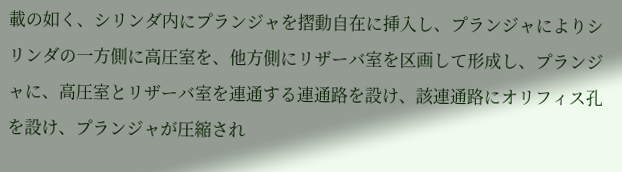載の如く、シリンダ内にプランジャを摺動自在に挿入し、プランジャによりシリンダの一方側に高圧室を、他方側にリザーバ室を区画して形成し、プランジャに、高圧室とリザーバ室を連通する連通路を設け、該連通路にオリフィス孔を設け、プランジャが圧縮され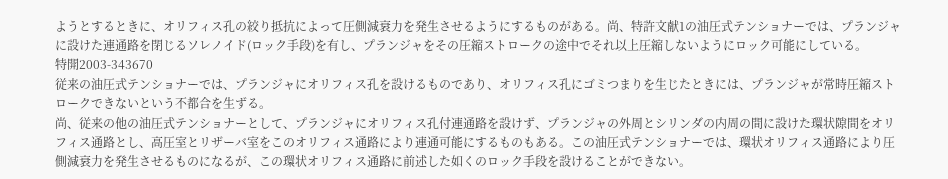ようとするときに、オリフィス孔の絞り抵抗によって圧側減衰力を発生させるようにするものがある。尚、特許文献1の油圧式テンショナーでは、プランジャに設けた連通路を閉じるソレノイド(ロック手段)を有し、プランジャをその圧縮ストロークの途中でそれ以上圧縮しないようにロック可能にしている。
特開2003-343670
従来の油圧式テンショナーでは、プランジャにオリフィス孔を設けるものであり、オリフィス孔にゴミつまりを生じたときには、プランジャが常時圧縮ストロークできないという不都合を生ずる。
尚、従来の他の油圧式テンショナーとして、プランジャにオリフィス孔付連通路を設けず、プランジャの外周とシリンダの内周の間に設けた環状隙間をオリフィス通路とし、高圧室とリザーバ室をこのオリフィス通路により連通可能にするものもある。この油圧式テンショナーでは、環状オリフィス通路により圧側減衰力を発生させるものになるが、この環状オリフィス通路に前述した如くのロック手段を設けることができない。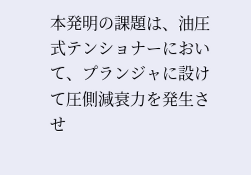本発明の課題は、油圧式テンショナーにおいて、プランジャに設けて圧側減衰力を発生させ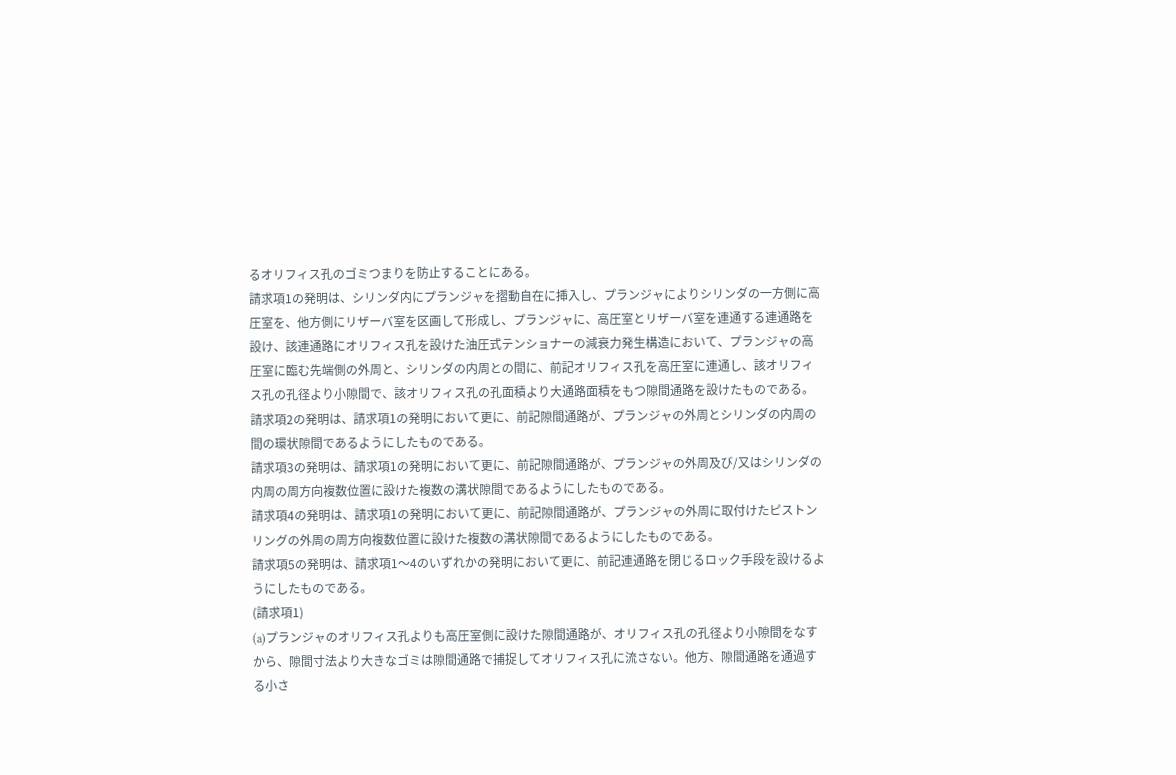るオリフィス孔のゴミつまりを防止することにある。
請求項1の発明は、シリンダ内にプランジャを摺動自在に挿入し、プランジャによりシリンダの一方側に高圧室を、他方側にリザーバ室を区画して形成し、プランジャに、高圧室とリザーバ室を連通する連通路を設け、該連通路にオリフィス孔を設けた油圧式テンショナーの減衰力発生構造において、プランジャの高圧室に臨む先端側の外周と、シリンダの内周との間に、前記オリフィス孔を高圧室に連通し、該オリフィス孔の孔径より小隙間で、該オリフィス孔の孔面積より大通路面積をもつ隙間通路を設けたものである。
請求項2の発明は、請求項1の発明において更に、前記隙間通路が、プランジャの外周とシリンダの内周の間の環状隙間であるようにしたものである。
請求項3の発明は、請求項1の発明において更に、前記隙間通路が、プランジャの外周及び/又はシリンダの内周の周方向複数位置に設けた複数の溝状隙間であるようにしたものである。
請求項4の発明は、請求項1の発明において更に、前記隙間通路が、プランジャの外周に取付けたピストンリングの外周の周方向複数位置に設けた複数の溝状隙間であるようにしたものである。
請求項5の発明は、請求項1〜4のいずれかの発明において更に、前記連通路を閉じるロック手段を設けるようにしたものである。
(請求項1)
(a)プランジャのオリフィス孔よりも高圧室側に設けた隙間通路が、オリフィス孔の孔径より小隙間をなすから、隙間寸法より大きなゴミは隙間通路で捕捉してオリフィス孔に流さない。他方、隙間通路を通過する小さ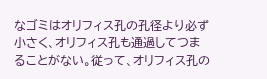なゴミはオリフィス孔の孔径より必ず小さく、オリフィス孔も通過してつまることがない。従って、オリフィス孔の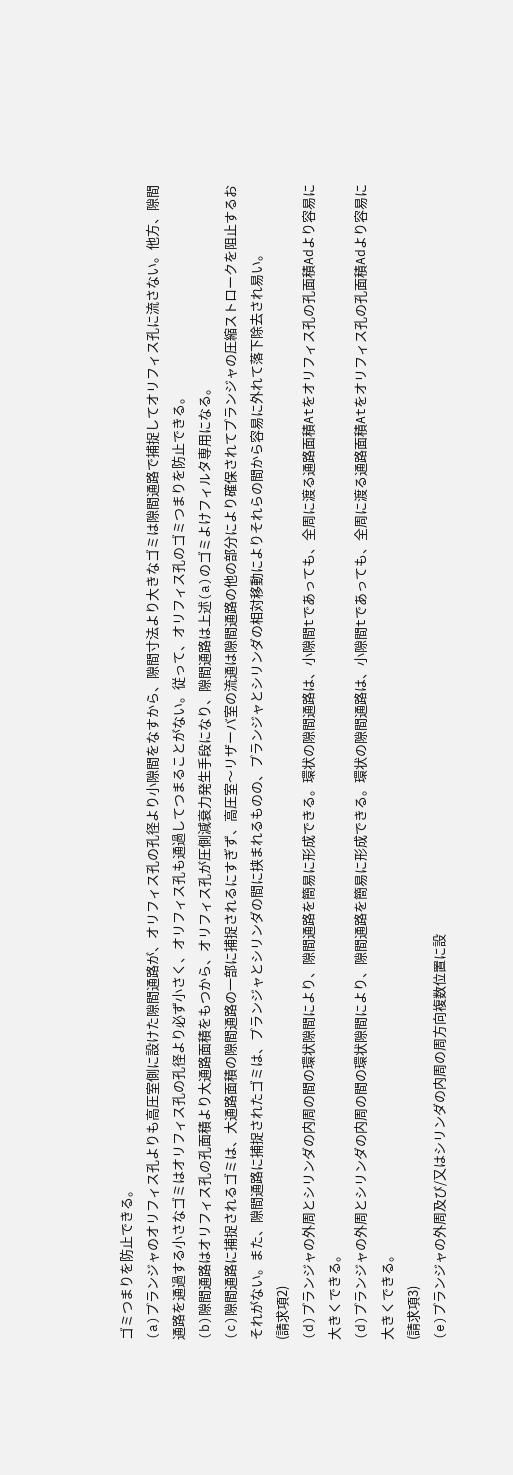ゴミつまりを防止できる。
(a)プランジャのオリフィス孔よりも高圧室側に設けた隙間通路が、オリフィス孔の孔径より小隙間をなすから、隙間寸法より大きなゴミは隙間通路で捕捉してオリフィス孔に流さない。他方、隙間通路を通過する小さなゴミはオリフィス孔の孔径より必ず小さく、オリフィス孔も通過してつまることがない。従って、オリフィス孔のゴミつまりを防止できる。
(b)隙間通路はオリフィス孔の孔面積より大通路面積をもつから、オリフィス孔が圧側減衰力発生手段になり、隙間通路は上述(a)のゴミよけフィルタ専用になる。
(c)隙間通路に捕捉されるゴミは、大通路面積の隙間通路の一部に捕捉されるにすぎず、高圧室〜リザーバ室の流通は隙間通路の他の部分により確保されてプランジャの圧縮ストロークを阻止するおそれがない。また、隙間通路に捕捉されたゴミは、プランジャとシリンダの間に挟まれるものの、プランジャとシリンダの相対移動によりそれらの間から容易に外れて落下除去され易い。
(請求項2)
(d)プランジャの外周とシリンダの内周の間の環状隙間により、隙間通路を簡易に形成できる。環状の隙間通路は、小隙間tであっても、全周に渡る通路面積Atをオリフィス孔の孔面積Adより容易に大きくできる。
(d)プランジャの外周とシリンダの内周の間の環状隙間により、隙間通路を簡易に形成できる。環状の隙間通路は、小隙間tであっても、全周に渡る通路面積Atをオリフィス孔の孔面積Adより容易に大きくできる。
(請求項3)
(e)プランジャの外周及び/又はシリンダの内周の周方向複数位置に設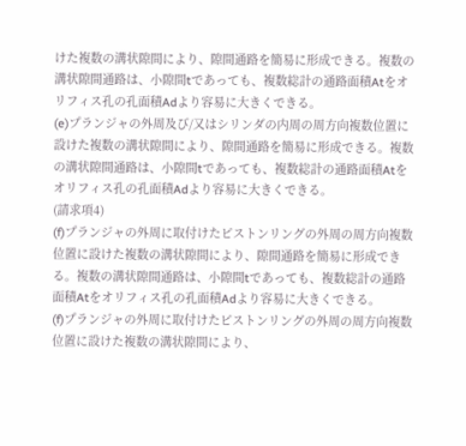けた複数の溝状隙間により、隙間通路を簡易に形成できる。複数の溝状隙間通路は、小隙間tであっても、複数総計の通路面積Atをオリフィス孔の孔面積Adより容易に大きくできる。
(e)プランジャの外周及び/又はシリンダの内周の周方向複数位置に設けた複数の溝状隙間により、隙間通路を簡易に形成できる。複数の溝状隙間通路は、小隙間tであっても、複数総計の通路面積Atをオリフィス孔の孔面積Adより容易に大きくできる。
(請求項4)
(f)プランジャの外周に取付けたピストンリングの外周の周方向複数位置に設けた複数の溝状隙間により、隙間通路を簡易に形成できる。複数の溝状隙間通路は、小隙間tであっても、複数総計の通路面積Atをオリフィス孔の孔面積Adより容易に大きくできる。
(f)プランジャの外周に取付けたピストンリングの外周の周方向複数位置に設けた複数の溝状隙間により、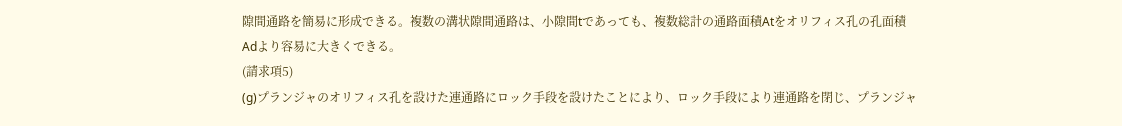隙間通路を簡易に形成できる。複数の溝状隙間通路は、小隙間tであっても、複数総計の通路面積Atをオリフィス孔の孔面積Adより容易に大きくできる。
(請求項5)
(g)プランジャのオリフィス孔を設けた連通路にロック手段を設けたことにより、ロック手段により連通路を閉じ、プランジャ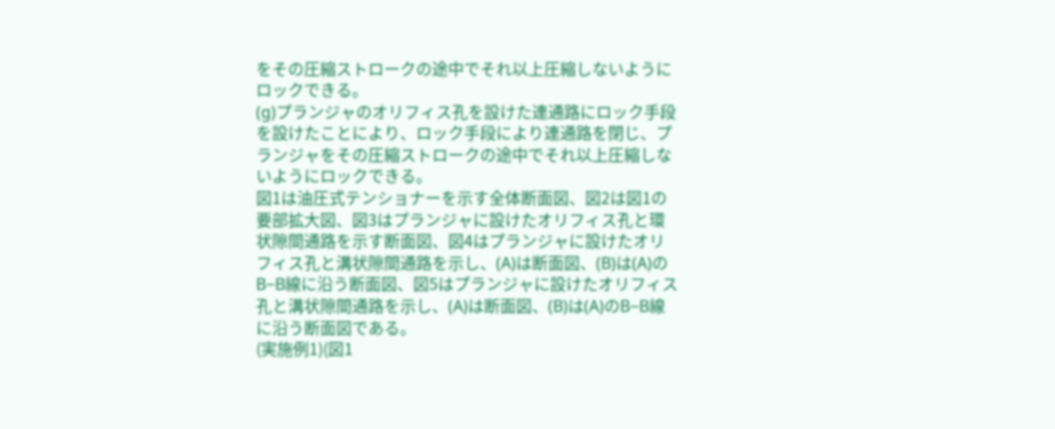をその圧縮ストロークの途中でそれ以上圧縮しないようにロックできる。
(g)プランジャのオリフィス孔を設けた連通路にロック手段を設けたことにより、ロック手段により連通路を閉じ、プランジャをその圧縮ストロークの途中でそれ以上圧縮しないようにロックできる。
図1は油圧式テンショナーを示す全体断面図、図2は図1の要部拡大図、図3はプランジャに設けたオリフィス孔と環状隙間通路を示す断面図、図4はプランジャに設けたオリフィス孔と溝状隙間通路を示し、(A)は断面図、(B)は(A)のB−B線に沿う断面図、図5はプランジャに設けたオリフィス孔と溝状隙間通路を示し、(A)は断面図、(B)は(A)のB−B線に沿う断面図である。
(実施例1)(図1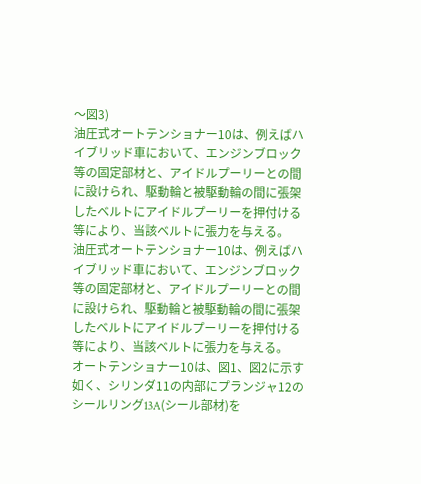〜図3)
油圧式オートテンショナー10は、例えばハイブリッド車において、エンジンブロック等の固定部材と、アイドルプーリーとの間に設けられ、駆動輪と被駆動輪の間に張架したベルトにアイドルプーリーを押付ける等により、当該ベルトに張力を与える。
油圧式オートテンショナー10は、例えばハイブリッド車において、エンジンブロック等の固定部材と、アイドルプーリーとの間に設けられ、駆動輪と被駆動輪の間に張架したベルトにアイドルプーリーを押付ける等により、当該ベルトに張力を与える。
オートテンショナー10は、図1、図2に示す如く、シリンダ11の内部にプランジャ12のシールリング13A(シール部材)を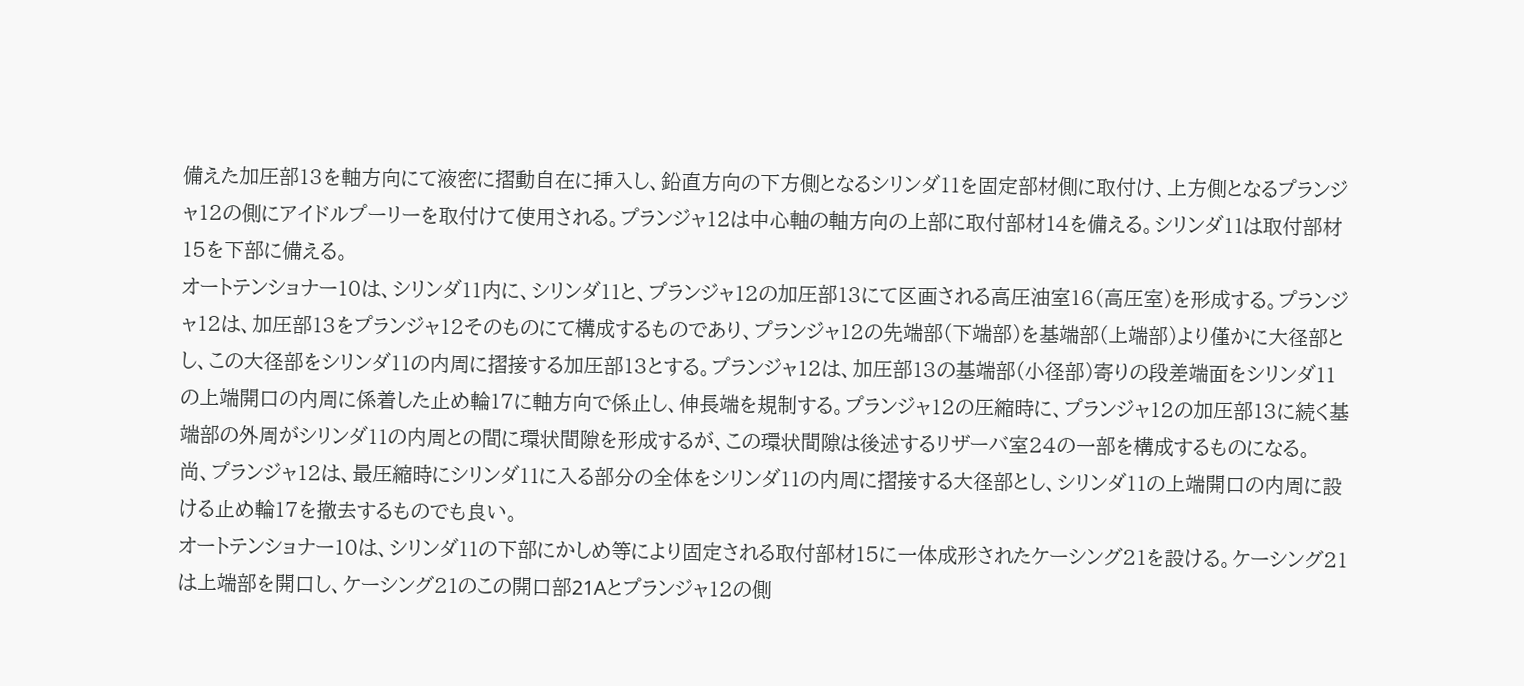備えた加圧部13を軸方向にて液密に摺動自在に挿入し、鉛直方向の下方側となるシリンダ11を固定部材側に取付け、上方側となるプランジャ12の側にアイドルプーリーを取付けて使用される。プランジャ12は中心軸の軸方向の上部に取付部材14を備える。シリンダ11は取付部材15を下部に備える。
オートテンショナー10は、シリンダ11内に、シリンダ11と、プランジャ12の加圧部13にて区画される高圧油室16(高圧室)を形成する。プランジャ12は、加圧部13をプランジャ12そのものにて構成するものであり、プランジャ12の先端部(下端部)を基端部(上端部)より僅かに大径部とし、この大径部をシリンダ11の内周に摺接する加圧部13とする。プランジャ12は、加圧部13の基端部(小径部)寄りの段差端面をシリンダ11の上端開口の内周に係着した止め輪17に軸方向で係止し、伸長端を規制する。プランジャ12の圧縮時に、プランジャ12の加圧部13に続く基端部の外周がシリンダ11の内周との間に環状間隙を形成するが、この環状間隙は後述するリザーバ室24の一部を構成するものになる。
尚、プランジャ12は、最圧縮時にシリンダ11に入る部分の全体をシリンダ11の内周に摺接する大径部とし、シリンダ11の上端開口の内周に設ける止め輪17を撤去するものでも良い。
オートテンショナー10は、シリンダ11の下部にかしめ等により固定される取付部材15に一体成形されたケーシング21を設ける。ケーシング21は上端部を開口し、ケーシング21のこの開口部21Aとプランジャ12の側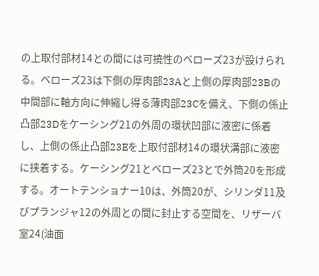の上取付部材14との間には可撓性のベローズ23が設けられる。ベローズ23は下側の厚肉部23Aと上側の厚肉部23Bの中間部に軸方向に伸縮し得る薄肉部23Cを備え、下側の係止凸部23Dをケーシング21の外周の環状凹部に液密に係着し、上側の係止凸部23Eを上取付部材14の環状溝部に液密に挟着する。ケーシング21とベローズ23とで外筒20を形成する。オートテンショナー10は、外筒20が、シリンダ11及びプランジャ12の外周との間に封止する空間を、リザーバ室24(油面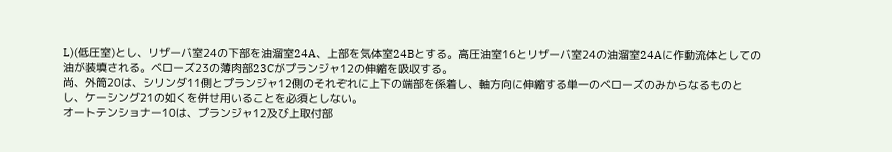L)(低圧室)とし、リザーバ室24の下部を油溜室24A、上部を気体室24Bとする。高圧油室16とリザーバ室24の油溜室24Aに作動流体としての油が装填される。ベローズ23の薄肉部23Cがプランジャ12の伸縮を吸収する。
尚、外筒20は、シリンダ11側とプランジャ12側のそれぞれに上下の端部を係着し、軸方向に伸縮する単一のベローズのみからなるものとし、ケーシング21の如くを併せ用いることを必須としない。
オートテンショナー10は、プランジャ12及び上取付部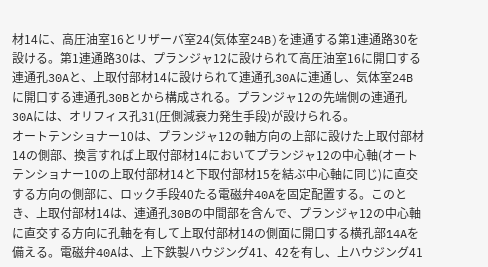材14に、高圧油室16とリザーバ室24(気体室24B)を連通する第1連通路30を設ける。第1連通路30は、プランジャ12に設けられて高圧油室16に開口する連通孔30Aと、上取付部材14に設けられて連通孔30Aに連通し、気体室24Bに開口する連通孔30Bとから構成される。プランジャ12の先端側の連通孔30Aには、オリフィス孔31(圧側減衰力発生手段)が設けられる。
オートテンショナー10は、プランジャ12の軸方向の上部に設けた上取付部材14の側部、換言すれば上取付部材14においてプランジャ12の中心軸(オートテンショナー10の上取付部材14と下取付部材15を結ぶ中心軸に同じ)に直交する方向の側部に、ロック手段40たる電磁弁40Aを固定配置する。このとき、上取付部材14は、連通孔30Bの中間部を含んで、プランジャ12の中心軸に直交する方向に孔軸を有して上取付部材14の側面に開口する横孔部14Aを備える。電磁弁40Aは、上下鉄製ハウジング41、42を有し、上ハウジング41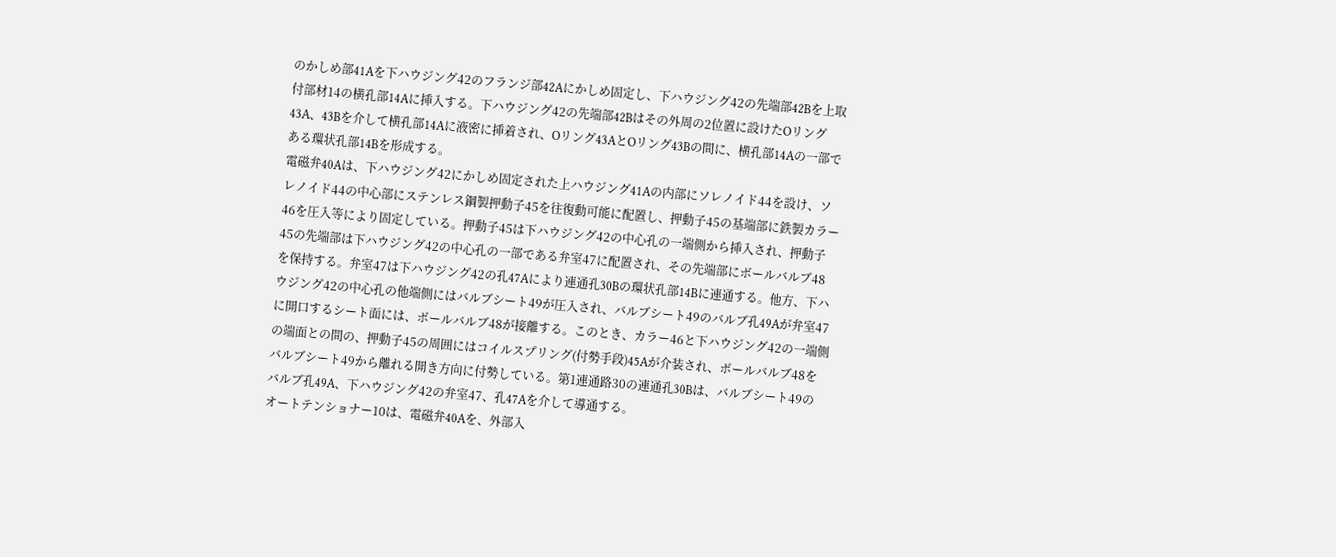のかしめ部41Aを下ハウジング42のフランジ部42Aにかしめ固定し、下ハウジング42の先端部42Bを上取付部材14の横孔部14Aに挿入する。下ハウジング42の先端部42Bはその外周の2位置に設けたOリング43A、43Bを介して横孔部14Aに液密に挿着され、Oリング43AとOリング43Bの間に、横孔部14Aの一部である環状孔部14Bを形成する。
電磁弁40Aは、下ハウジング42にかしめ固定された上ハウジング41Aの内部にソレノイド44を設け、ソレノイド44の中心部にステンレス鋼製押動子45を往復動可能に配置し、押動子45の基端部に鉄製カラー46を圧入等により固定している。押動子45は下ハウジング42の中心孔の一端側から挿入され、押動子45の先端部は下ハウジング42の中心孔の一部である弁室47に配置され、その先端部にボールバルブ48を保持する。弁室47は下ハウジング42の孔47Aにより連通孔30Bの環状孔部14Bに連通する。他方、下ハウジング42の中心孔の他端側にはバルブシート49が圧入され、バルブシート49のバルブ孔49Aが弁室47に開口するシート面には、ボールバルブ48が接離する。このとき、カラー46と下ハウジング42の一端側の端面との間の、押動子45の周囲にはコイルスプリング(付勢手段)45Aが介装され、ボールバルブ48をバルブシート49から離れる開き方向に付勢している。第1連通路30の連通孔30Bは、バルブシート49のバルブ孔49A、下ハウジング42の弁室47、孔47Aを介して導通する。
オートテンショナー10は、電磁弁40Aを、外部入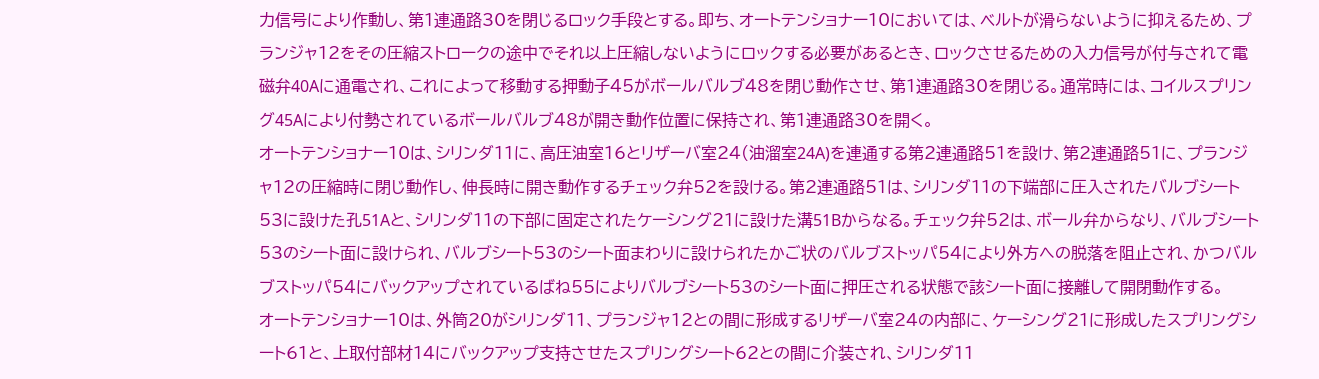力信号により作動し、第1連通路30を閉じるロック手段とする。即ち、オートテンショナー10においては、ベルトが滑らないように抑えるため、プランジャ12をその圧縮ストロークの途中でそれ以上圧縮しないようにロックする必要があるとき、ロックさせるための入力信号が付与されて電磁弁40Aに通電され、これによって移動する押動子45がボールバルブ48を閉じ動作させ、第1連通路30を閉じる。通常時には、コイルスプリング45Aにより付勢されているボールバルブ48が開き動作位置に保持され、第1連通路30を開く。
オートテンショナー10は、シリンダ11に、高圧油室16とリザーバ室24(油溜室24A)を連通する第2連通路51を設け、第2連通路51に、プランジャ12の圧縮時に閉じ動作し、伸長時に開き動作するチェック弁52を設ける。第2連通路51は、シリンダ11の下端部に圧入されたバルブシート53に設けた孔51Aと、シリンダ11の下部に固定されたケーシング21に設けた溝51Bからなる。チェック弁52は、ボール弁からなり、バルブシート53のシート面に設けられ、バルブシート53のシート面まわりに設けられたかご状のバルブストッパ54により外方への脱落を阻止され、かつバルブストッパ54にバックアップされているばね55によりバルブシート53のシート面に押圧される状態で該シート面に接離して開閉動作する。
オートテンショナー10は、外筒20がシリンダ11、プランジャ12との間に形成するリザーバ室24の内部に、ケーシング21に形成したスプリングシート61と、上取付部材14にバックアップ支持させたスプリングシート62との間に介装され、シリンダ11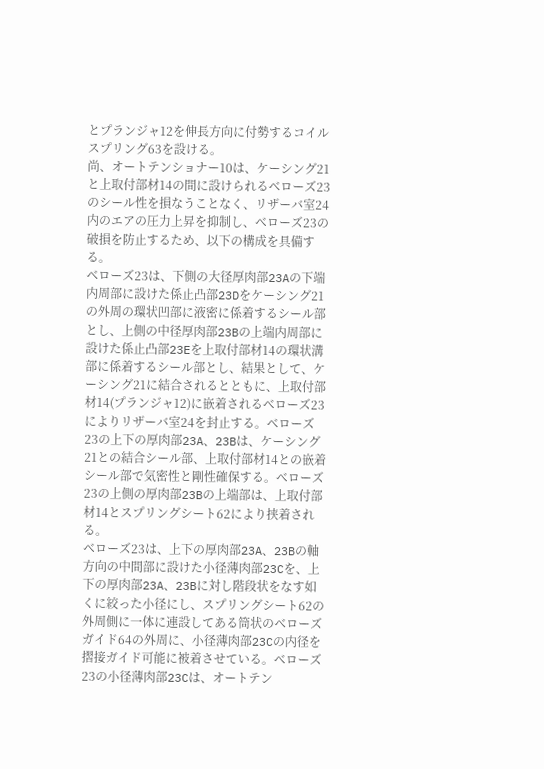とプランジャ12を伸長方向に付勢するコイルスプリング63を設ける。
尚、オートテンショナー10は、ケーシング21と上取付部材14の間に設けられるベローズ23のシール性を損なうことなく、リザーバ室24内のエアの圧力上昇を抑制し、ベローズ23の破損を防止するため、以下の構成を具備する。
ベローズ23は、下側の大径厚肉部23Aの下端内周部に設けた係止凸部23Dをケーシング21の外周の環状凹部に液密に係着するシール部とし、上側の中径厚肉部23Bの上端内周部に設けた係止凸部23Eを上取付部材14の環状溝部に係着するシール部とし、結果として、ケーシング21に結合されるとともに、上取付部材14(プランジャ12)に嵌着されるベローズ23によりリザーバ室24を封止する。ベローズ23の上下の厚肉部23A、23Bは、ケーシング21との結合シール部、上取付部材14との嵌着シール部で気密性と剛性確保する。ベローズ23の上側の厚肉部23Bの上端部は、上取付部材14とスプリングシート62により挟着される。
ベローズ23は、上下の厚肉部23A、23Bの軸方向の中間部に設けた小径薄肉部23Cを、上下の厚肉部23A、23Bに対し階段状をなす如くに絞った小径にし、スプリングシート62の外周側に一体に連設してある筒状のベローズガイド64の外周に、小径薄肉部23Cの内径を摺接ガイド可能に被着させている。ベローズ23の小径薄肉部23Cは、オートテン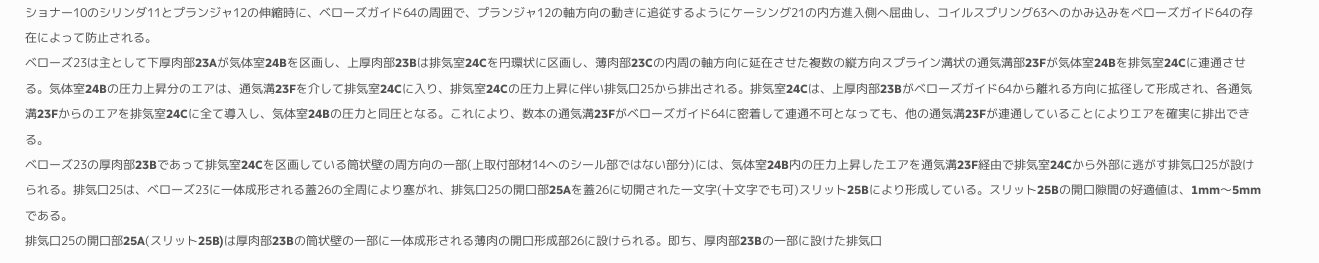ショナー10のシリンダ11とプランジャ12の伸縮時に、ベローズガイド64の周囲で、プランジャ12の軸方向の動きに追従するようにケーシング21の内方進入側へ屈曲し、コイルスプリング63へのかみ込みをベローズガイド64の存在によって防止される。
ベローズ23は主として下厚肉部23Aが気体室24Bを区画し、上厚肉部23Bは排気室24Cを円環状に区画し、薄肉部23Cの内周の軸方向に延在させた複数の縦方向スプライン溝状の通気溝部23Fが気体室24Bを排気室24Cに連通させる。気体室24Bの圧力上昇分のエアは、通気溝23Fを介して排気室24Cに入り、排気室24Cの圧力上昇に伴い排気口25から排出される。排気室24Cは、上厚肉部23Bがベローズガイド64から離れる方向に拡径して形成され、各通気溝23Fからのエアを排気室24Cに全て導入し、気体室24Bの圧力と同圧となる。これにより、数本の通気溝23Fがベローズガイド64に密着して連通不可となっても、他の通気溝23Fが連通していることによりエアを確実に排出できる。
ベローズ23の厚肉部23Bであって排気室24Cを区画している筒状壁の周方向の一部(上取付部材14へのシール部ではない部分)には、気体室24B内の圧力上昇したエアを通気溝23F経由で排気室24Cから外部に逃がす排気口25が設けられる。排気口25は、ベローズ23に一体成形される蓋26の全周により塞がれ、排気口25の開口部25Aを蓋26に切開された一文字(十文字でも可)スリット25Bにより形成している。スリット25Bの開口隙間の好適値は、1mm〜5mmである。
排気口25の開口部25A(スリット25B)は厚肉部23Bの筒状壁の一部に一体成形される薄肉の開口形成部26に設けられる。即ち、厚肉部23Bの一部に設けた排気口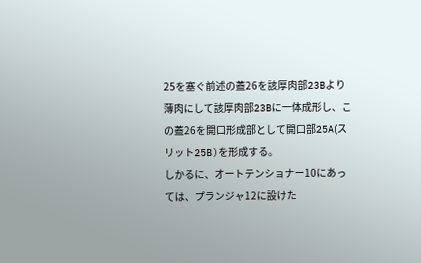25を塞ぐ前述の蓋26を該厚肉部23Bより薄肉にして該厚肉部23Bに一体成形し、この蓋26を開口形成部として開口部25A(スリット25B)を形成する。
しかるに、オートテンショナー10にあっては、プランジャ12に設けた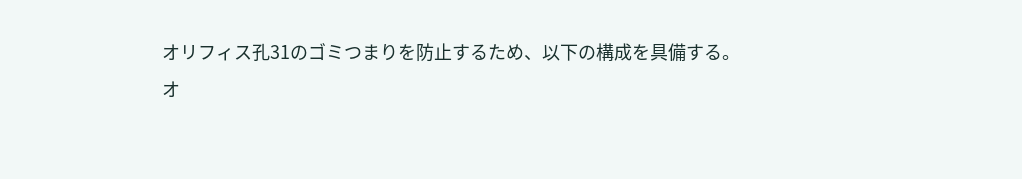オリフィス孔31のゴミつまりを防止するため、以下の構成を具備する。
オ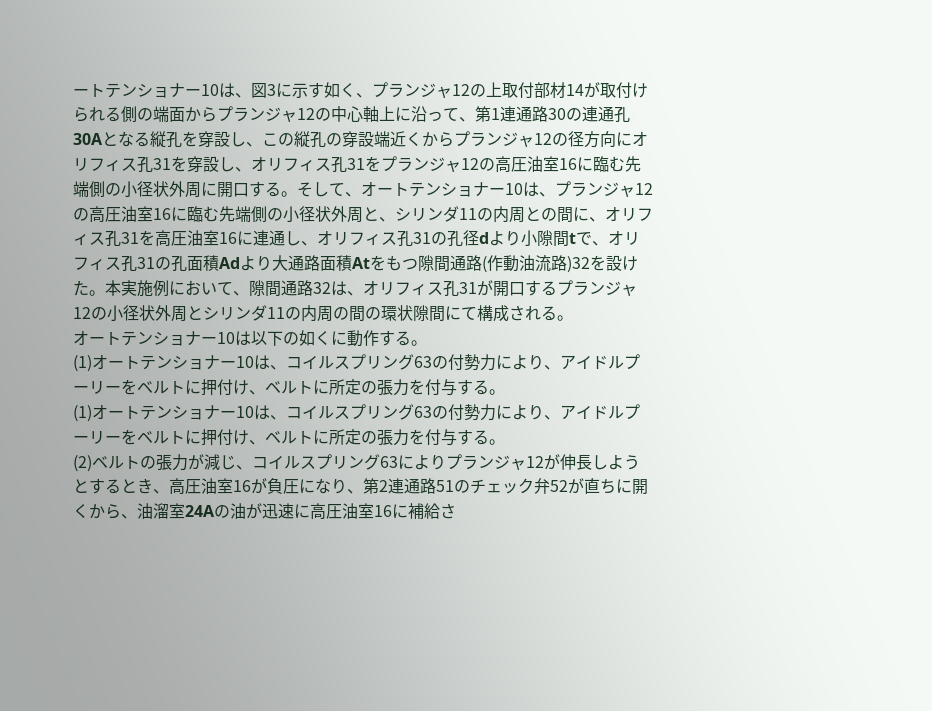ートテンショナー10は、図3に示す如く、プランジャ12の上取付部材14が取付けられる側の端面からプランジャ12の中心軸上に沿って、第1連通路30の連通孔30Aとなる縦孔を穿設し、この縦孔の穿設端近くからプランジャ12の径方向にオリフィス孔31を穿設し、オリフィス孔31をプランジャ12の高圧油室16に臨む先端側の小径状外周に開口する。そして、オートテンショナー10は、プランジャ12の高圧油室16に臨む先端側の小径状外周と、シリンダ11の内周との間に、オリフィス孔31を高圧油室16に連通し、オリフィス孔31の孔径dより小隙間tで、オリフィス孔31の孔面積Adより大通路面積Atをもつ隙間通路(作動油流路)32を設けた。本実施例において、隙間通路32は、オリフィス孔31が開口するプランジャ12の小径状外周とシリンダ11の内周の間の環状隙間にて構成される。
オートテンショナー10は以下の如くに動作する。
(1)オートテンショナー10は、コイルスプリング63の付勢力により、アイドルプーリーをベルトに押付け、ベルトに所定の張力を付与する。
(1)オートテンショナー10は、コイルスプリング63の付勢力により、アイドルプーリーをベルトに押付け、ベルトに所定の張力を付与する。
(2)ベルトの張力が減じ、コイルスプリング63によりプランジャ12が伸長しようとするとき、高圧油室16が負圧になり、第2連通路51のチェック弁52が直ちに開くから、油溜室24Aの油が迅速に高圧油室16に補給さ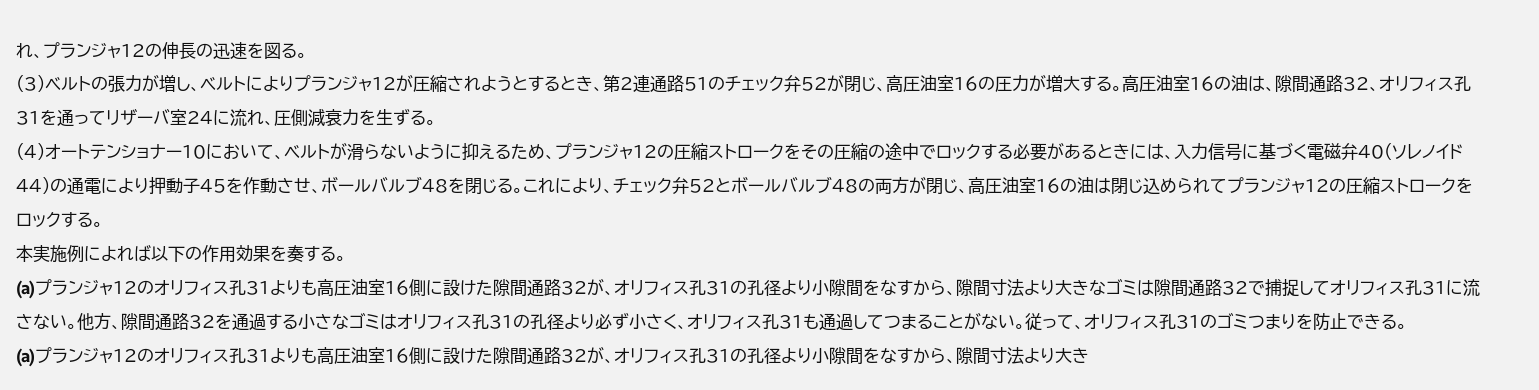れ、プランジャ12の伸長の迅速を図る。
(3)ベルトの張力が増し、ベルトによりプランジャ12が圧縮されようとするとき、第2連通路51のチェック弁52が閉じ、高圧油室16の圧力が増大する。高圧油室16の油は、隙間通路32、オリフィス孔31を通ってリザーバ室24に流れ、圧側減衰力を生ずる。
(4)オートテンショナー10において、ベルトが滑らないように抑えるため、プランジャ12の圧縮ストロークをその圧縮の途中でロックする必要があるときには、入力信号に基づく電磁弁40(ソレノイド44)の通電により押動子45を作動させ、ボールバルブ48を閉じる。これにより、チェック弁52とボールバルブ48の両方が閉じ、高圧油室16の油は閉じ込められてプランジャ12の圧縮ストロークをロックする。
本実施例によれば以下の作用効果を奏する。
(a)プランジャ12のオリフィス孔31よりも高圧油室16側に設けた隙間通路32が、オリフィス孔31の孔径より小隙間をなすから、隙間寸法より大きなゴミは隙間通路32で捕捉してオリフィス孔31に流さない。他方、隙間通路32を通過する小さなゴミはオリフィス孔31の孔径より必ず小さく、オリフィス孔31も通過してつまることがない。従って、オリフィス孔31のゴミつまりを防止できる。
(a)プランジャ12のオリフィス孔31よりも高圧油室16側に設けた隙間通路32が、オリフィス孔31の孔径より小隙間をなすから、隙間寸法より大き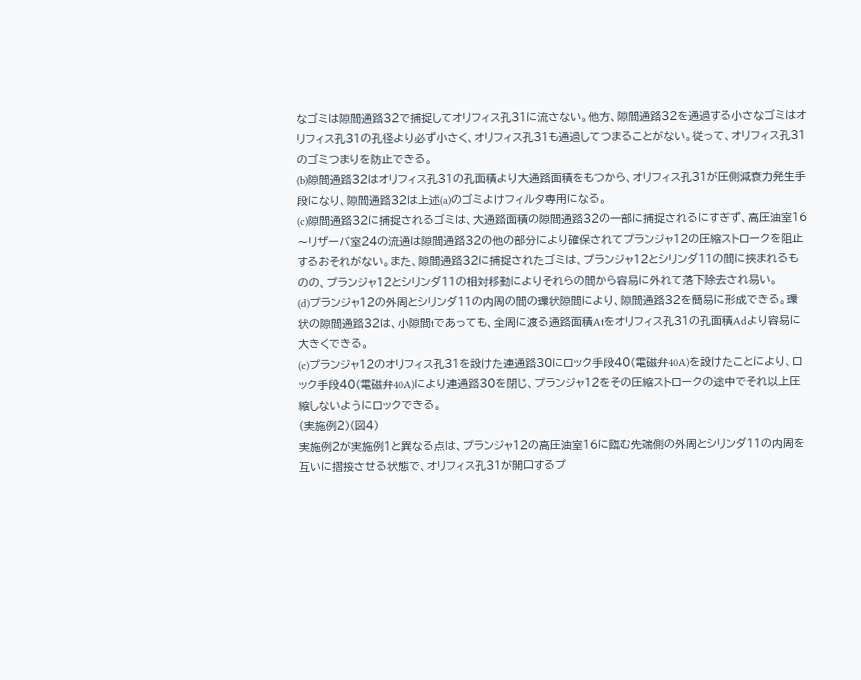なゴミは隙間通路32で捕捉してオリフィス孔31に流さない。他方、隙間通路32を通過する小さなゴミはオリフィス孔31の孔径より必ず小さく、オリフィス孔31も通過してつまることがない。従って、オリフィス孔31のゴミつまりを防止できる。
(b)隙間通路32はオリフィス孔31の孔面積より大通路面積をもつから、オリフィス孔31が圧側減衰力発生手段になり、隙間通路32は上述(a)のゴミよけフィルタ専用になる。
(c)隙間通路32に捕捉されるゴミは、大通路面積の隙間通路32の一部に捕捉されるにすぎず、高圧油室16〜リザーバ室24の流通は隙間通路32の他の部分により確保されてプランジャ12の圧縮ストロークを阻止するおそれがない。また、隙間通路32に捕捉されたゴミは、プランジャ12とシリンダ11の間に挟まれるものの、プランジャ12とシリンダ11の相対移動によりそれらの間から容易に外れて落下除去され易い。
(d)プランジャ12の外周とシリンダ11の内周の間の環状隙間により、隙間通路32を簡易に形成できる。環状の隙間通路32は、小隙間tであっても、全周に渡る通路面積Atをオリフィス孔31の孔面積Adより容易に大きくできる。
(e)プランジャ12のオリフィス孔31を設けた連通路30にロック手段40(電磁弁40A)を設けたことにより、ロック手段40(電磁弁40A)により連通路30を閉じ、プランジャ12をその圧縮ストロークの途中でそれ以上圧縮しないようにロックできる。
(実施例2)(図4)
実施例2が実施例1と異なる点は、プランジャ12の高圧油室16に臨む先端側の外周とシリンダ11の内周を互いに摺接させる状態で、オリフィス孔31が開口するプ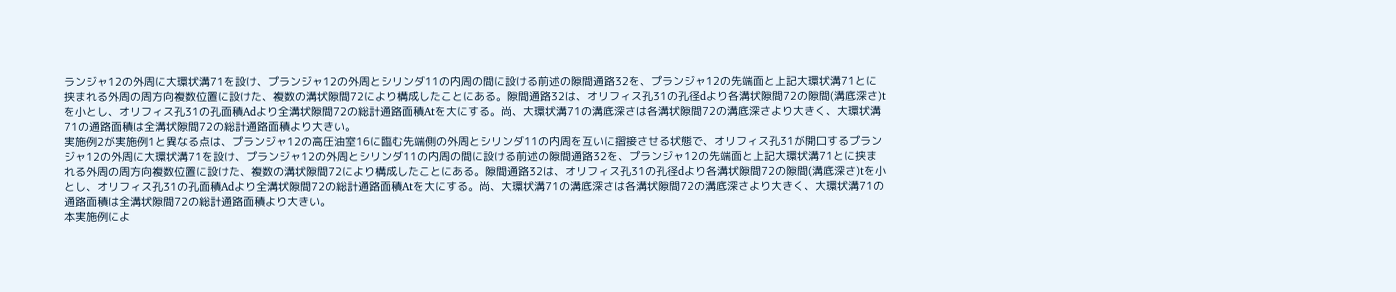ランジャ12の外周に大環状溝71を設け、プランジャ12の外周とシリンダ11の内周の間に設ける前述の隙間通路32を、プランジャ12の先端面と上記大環状溝71とに挟まれる外周の周方向複数位置に設けた、複数の溝状隙間72により構成したことにある。隙間通路32は、オリフィス孔31の孔径dより各溝状隙間72の隙間(溝底深さ)tを小とし、オリフィス孔31の孔面積Adより全溝状隙間72の総計通路面積Atを大にする。尚、大環状溝71の溝底深さは各溝状隙間72の溝底深さより大きく、大環状溝71の通路面積は全溝状隙間72の総計通路面積より大きい。
実施例2が実施例1と異なる点は、プランジャ12の高圧油室16に臨む先端側の外周とシリンダ11の内周を互いに摺接させる状態で、オリフィス孔31が開口するプランジャ12の外周に大環状溝71を設け、プランジャ12の外周とシリンダ11の内周の間に設ける前述の隙間通路32を、プランジャ12の先端面と上記大環状溝71とに挟まれる外周の周方向複数位置に設けた、複数の溝状隙間72により構成したことにある。隙間通路32は、オリフィス孔31の孔径dより各溝状隙間72の隙間(溝底深さ)tを小とし、オリフィス孔31の孔面積Adより全溝状隙間72の総計通路面積Atを大にする。尚、大環状溝71の溝底深さは各溝状隙間72の溝底深さより大きく、大環状溝71の通路面積は全溝状隙間72の総計通路面積より大きい。
本実施例によ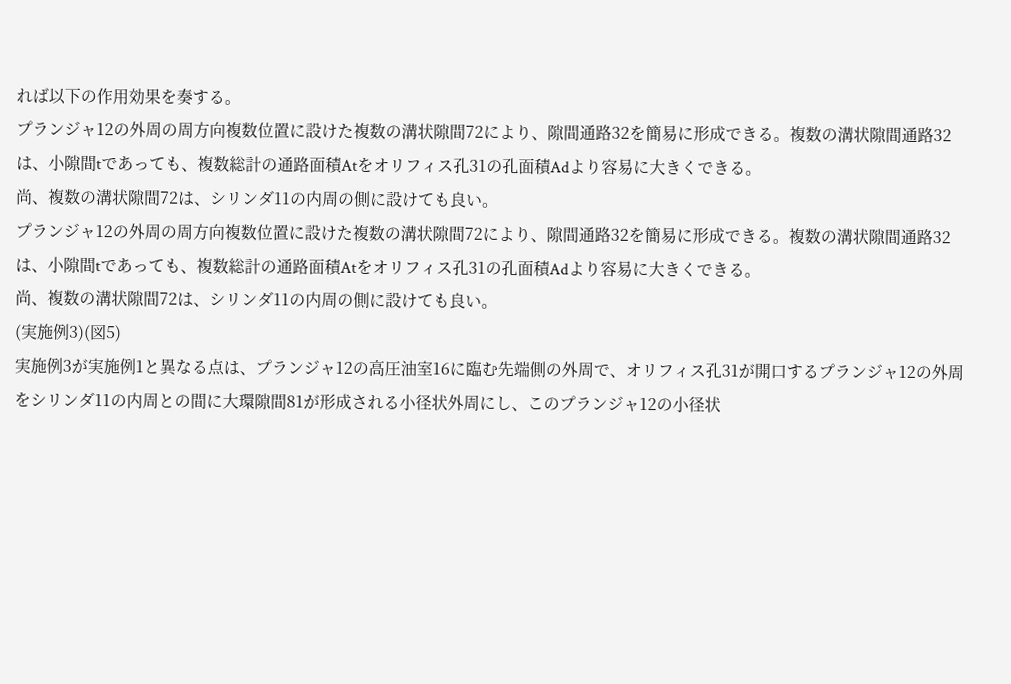れば以下の作用効果を奏する。
プランジャ12の外周の周方向複数位置に設けた複数の溝状隙間72により、隙間通路32を簡易に形成できる。複数の溝状隙間通路32は、小隙間tであっても、複数総計の通路面積Atをオリフィス孔31の孔面積Adより容易に大きくできる。
尚、複数の溝状隙間72は、シリンダ11の内周の側に設けても良い。
プランジャ12の外周の周方向複数位置に設けた複数の溝状隙間72により、隙間通路32を簡易に形成できる。複数の溝状隙間通路32は、小隙間tであっても、複数総計の通路面積Atをオリフィス孔31の孔面積Adより容易に大きくできる。
尚、複数の溝状隙間72は、シリンダ11の内周の側に設けても良い。
(実施例3)(図5)
実施例3が実施例1と異なる点は、プランジャ12の高圧油室16に臨む先端側の外周で、オリフィス孔31が開口するプランジャ12の外周をシリンダ11の内周との間に大環隙間81が形成される小径状外周にし、このプランジャ12の小径状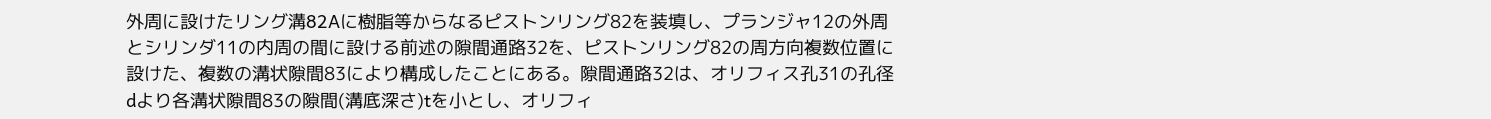外周に設けたリング溝82Aに樹脂等からなるピストンリング82を装填し、プランジャ12の外周とシリンダ11の内周の間に設ける前述の隙間通路32を、ピストンリング82の周方向複数位置に設けた、複数の溝状隙間83により構成したことにある。隙間通路32は、オリフィス孔31の孔径dより各溝状隙間83の隙間(溝底深さ)tを小とし、オリフィ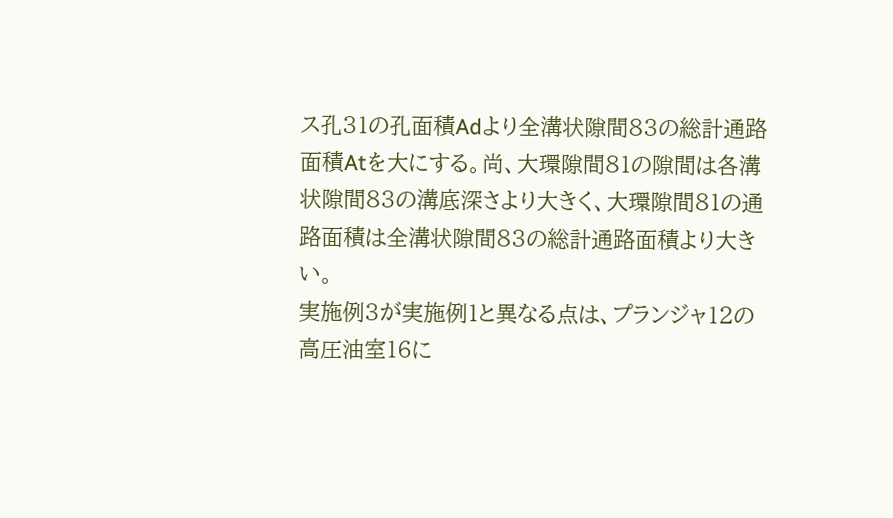ス孔31の孔面積Adより全溝状隙間83の総計通路面積Atを大にする。尚、大環隙間81の隙間は各溝状隙間83の溝底深さより大きく、大環隙間81の通路面積は全溝状隙間83の総計通路面積より大きい。
実施例3が実施例1と異なる点は、プランジャ12の高圧油室16に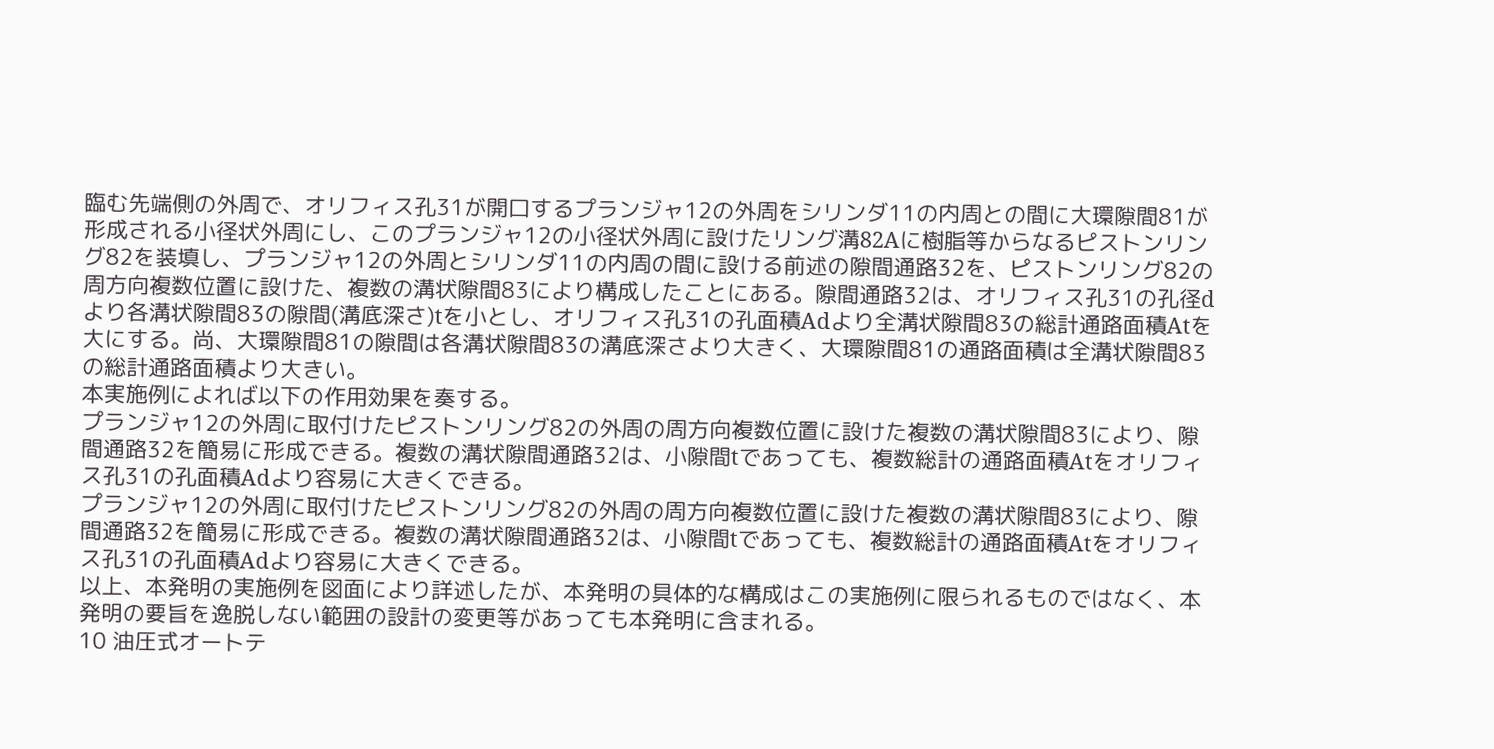臨む先端側の外周で、オリフィス孔31が開口するプランジャ12の外周をシリンダ11の内周との間に大環隙間81が形成される小径状外周にし、このプランジャ12の小径状外周に設けたリング溝82Aに樹脂等からなるピストンリング82を装填し、プランジャ12の外周とシリンダ11の内周の間に設ける前述の隙間通路32を、ピストンリング82の周方向複数位置に設けた、複数の溝状隙間83により構成したことにある。隙間通路32は、オリフィス孔31の孔径dより各溝状隙間83の隙間(溝底深さ)tを小とし、オリフィス孔31の孔面積Adより全溝状隙間83の総計通路面積Atを大にする。尚、大環隙間81の隙間は各溝状隙間83の溝底深さより大きく、大環隙間81の通路面積は全溝状隙間83の総計通路面積より大きい。
本実施例によれば以下の作用効果を奏する。
プランジャ12の外周に取付けたピストンリング82の外周の周方向複数位置に設けた複数の溝状隙間83により、隙間通路32を簡易に形成できる。複数の溝状隙間通路32は、小隙間tであっても、複数総計の通路面積Atをオリフィス孔31の孔面積Adより容易に大きくできる。
プランジャ12の外周に取付けたピストンリング82の外周の周方向複数位置に設けた複数の溝状隙間83により、隙間通路32を簡易に形成できる。複数の溝状隙間通路32は、小隙間tであっても、複数総計の通路面積Atをオリフィス孔31の孔面積Adより容易に大きくできる。
以上、本発明の実施例を図面により詳述したが、本発明の具体的な構成はこの実施例に限られるものではなく、本発明の要旨を逸脱しない範囲の設計の変更等があっても本発明に含まれる。
10 油圧式オートテ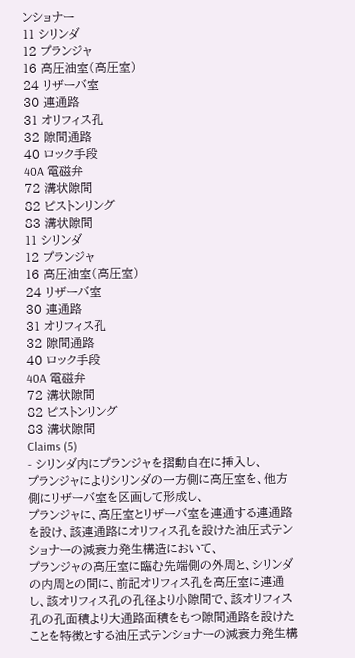ンショナー
11 シリンダ
12 プランジャ
16 高圧油室(高圧室)
24 リザーバ室
30 連通路
31 オリフィス孔
32 隙間通路
40 ロック手段
40A 電磁弁
72 溝状隙間
82 ピストンリング
83 溝状隙間
11 シリンダ
12 プランジャ
16 高圧油室(高圧室)
24 リザーバ室
30 連通路
31 オリフィス孔
32 隙間通路
40 ロック手段
40A 電磁弁
72 溝状隙間
82 ピストンリング
83 溝状隙間
Claims (5)
- シリンダ内にプランジャを摺動自在に挿入し、
プランジャによりシリンダの一方側に高圧室を、他方側にリザーバ室を区画して形成し、
プランジャに、高圧室とリザーバ室を連通する連通路を設け、該連通路にオリフィス孔を設けた油圧式テンショナーの減衰力発生構造において、
プランジャの高圧室に臨む先端側の外周と、シリンダの内周との間に、前記オリフィス孔を高圧室に連通し、該オリフィス孔の孔径より小隙間で、該オリフィス孔の孔面積より大通路面積をもつ隙間通路を設けたことを特徴とする油圧式テンショナーの減衰力発生構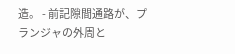造。 - 前記隙間通路が、プランジャの外周と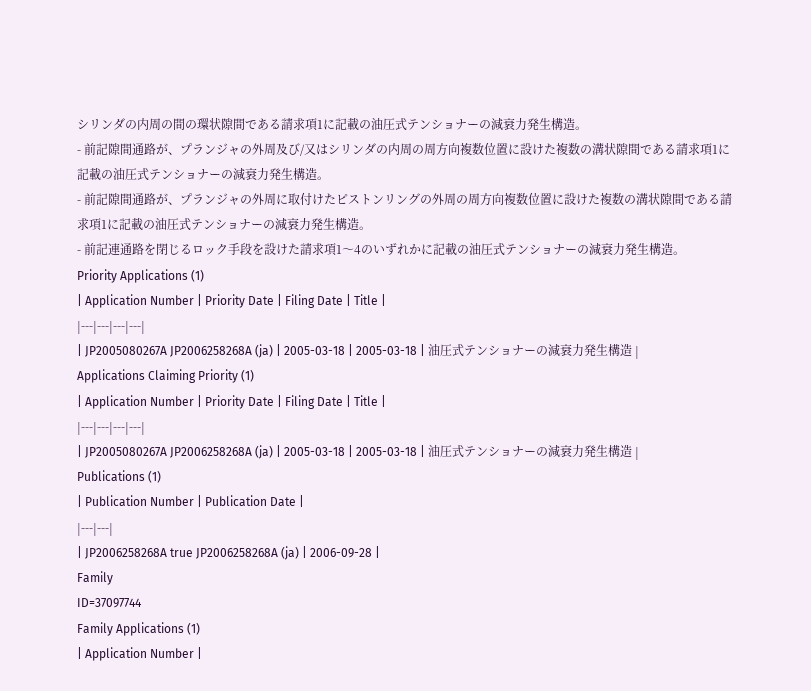シリンダの内周の間の環状隙間である請求項1に記載の油圧式テンショナーの減衰力発生構造。
- 前記隙間通路が、プランジャの外周及び/又はシリンダの内周の周方向複数位置に設けた複数の溝状隙間である請求項1に記載の油圧式テンショナーの減衰力発生構造。
- 前記隙間通路が、プランジャの外周に取付けたピストンリングの外周の周方向複数位置に設けた複数の溝状隙間である請求項1に記載の油圧式テンショナーの減衰力発生構造。
- 前記連通路を閉じるロック手段を設けた請求項1〜4のいずれかに記載の油圧式テンショナーの減衰力発生構造。
Priority Applications (1)
| Application Number | Priority Date | Filing Date | Title |
|---|---|---|---|
| JP2005080267A JP2006258268A (ja) | 2005-03-18 | 2005-03-18 | 油圧式テンショナーの減衰力発生構造 |
Applications Claiming Priority (1)
| Application Number | Priority Date | Filing Date | Title |
|---|---|---|---|
| JP2005080267A JP2006258268A (ja) | 2005-03-18 | 2005-03-18 | 油圧式テンショナーの減衰力発生構造 |
Publications (1)
| Publication Number | Publication Date |
|---|---|
| JP2006258268A true JP2006258268A (ja) | 2006-09-28 |
Family
ID=37097744
Family Applications (1)
| Application Number |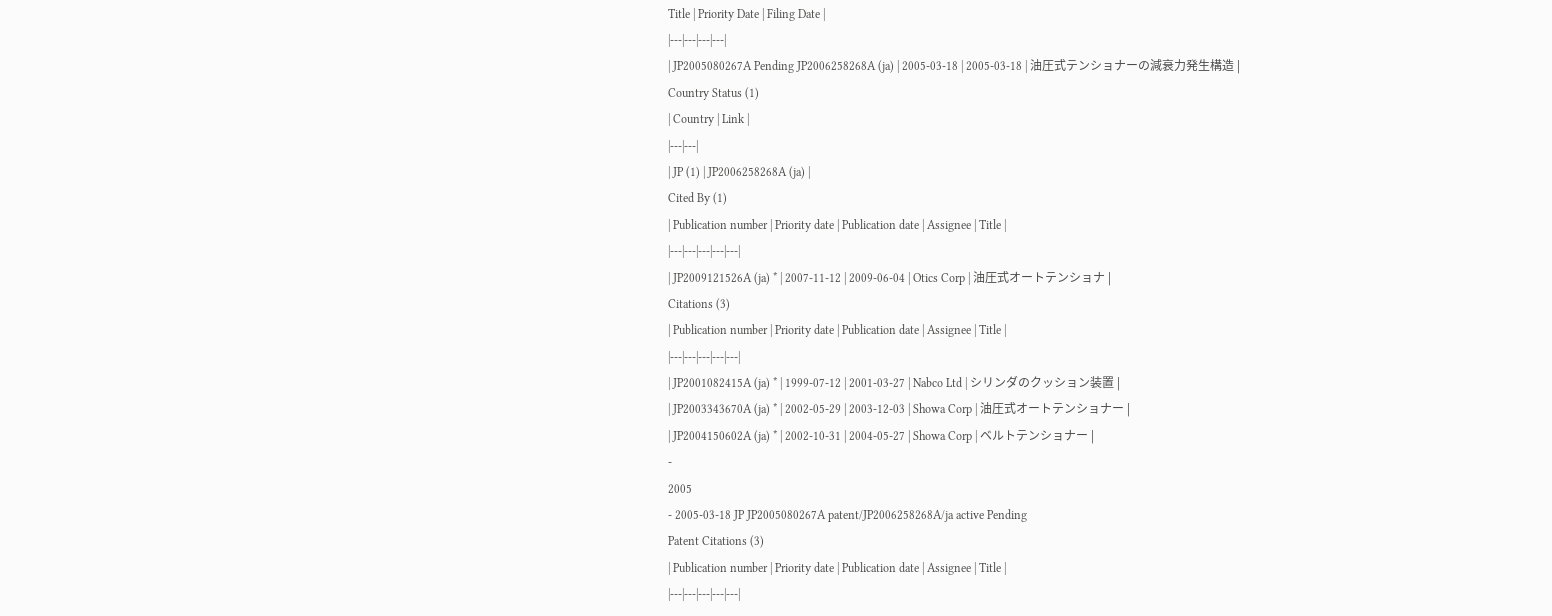Title | Priority Date | Filing Date |
|---|---|---|---|
| JP2005080267A Pending JP2006258268A (ja) | 2005-03-18 | 2005-03-18 | 油圧式テンショナーの減衰力発生構造 |
Country Status (1)
| Country | Link |
|---|---|
| JP (1) | JP2006258268A (ja) |
Cited By (1)
| Publication number | Priority date | Publication date | Assignee | Title |
|---|---|---|---|---|
| JP2009121526A (ja) * | 2007-11-12 | 2009-06-04 | Otics Corp | 油圧式オートテンショナ |
Citations (3)
| Publication number | Priority date | Publication date | Assignee | Title |
|---|---|---|---|---|
| JP2001082415A (ja) * | 1999-07-12 | 2001-03-27 | Nabco Ltd | シリンダのクッション装置 |
| JP2003343670A (ja) * | 2002-05-29 | 2003-12-03 | Showa Corp | 油圧式オートテンショナー |
| JP2004150602A (ja) * | 2002-10-31 | 2004-05-27 | Showa Corp | ベルトテンショナー |
-
2005
- 2005-03-18 JP JP2005080267A patent/JP2006258268A/ja active Pending
Patent Citations (3)
| Publication number | Priority date | Publication date | Assignee | Title |
|---|---|---|---|---|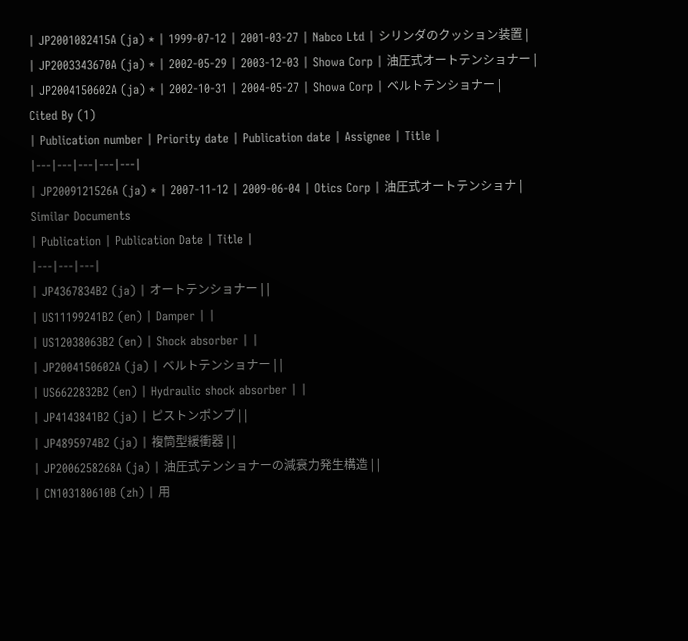| JP2001082415A (ja) * | 1999-07-12 | 2001-03-27 | Nabco Ltd | シリンダのクッション装置 |
| JP2003343670A (ja) * | 2002-05-29 | 2003-12-03 | Showa Corp | 油圧式オートテンショナー |
| JP2004150602A (ja) * | 2002-10-31 | 2004-05-27 | Showa Corp | ベルトテンショナー |
Cited By (1)
| Publication number | Priority date | Publication date | Assignee | Title |
|---|---|---|---|---|
| JP2009121526A (ja) * | 2007-11-12 | 2009-06-04 | Otics Corp | 油圧式オートテンショナ |
Similar Documents
| Publication | Publication Date | Title |
|---|---|---|
| JP4367834B2 (ja) | オートテンショナー | |
| US11199241B2 (en) | Damper | |
| US12038063B2 (en) | Shock absorber | |
| JP2004150602A (ja) | ベルトテンショナー | |
| US6622832B2 (en) | Hydraulic shock absorber | |
| JP4143841B2 (ja) | ピストンポンプ | |
| JP4895974B2 (ja) | 複筒型緩衝器 | |
| JP2006258268A (ja) | 油圧式テンショナーの減衰力発生構造 | |
| CN103180610B (zh) | 用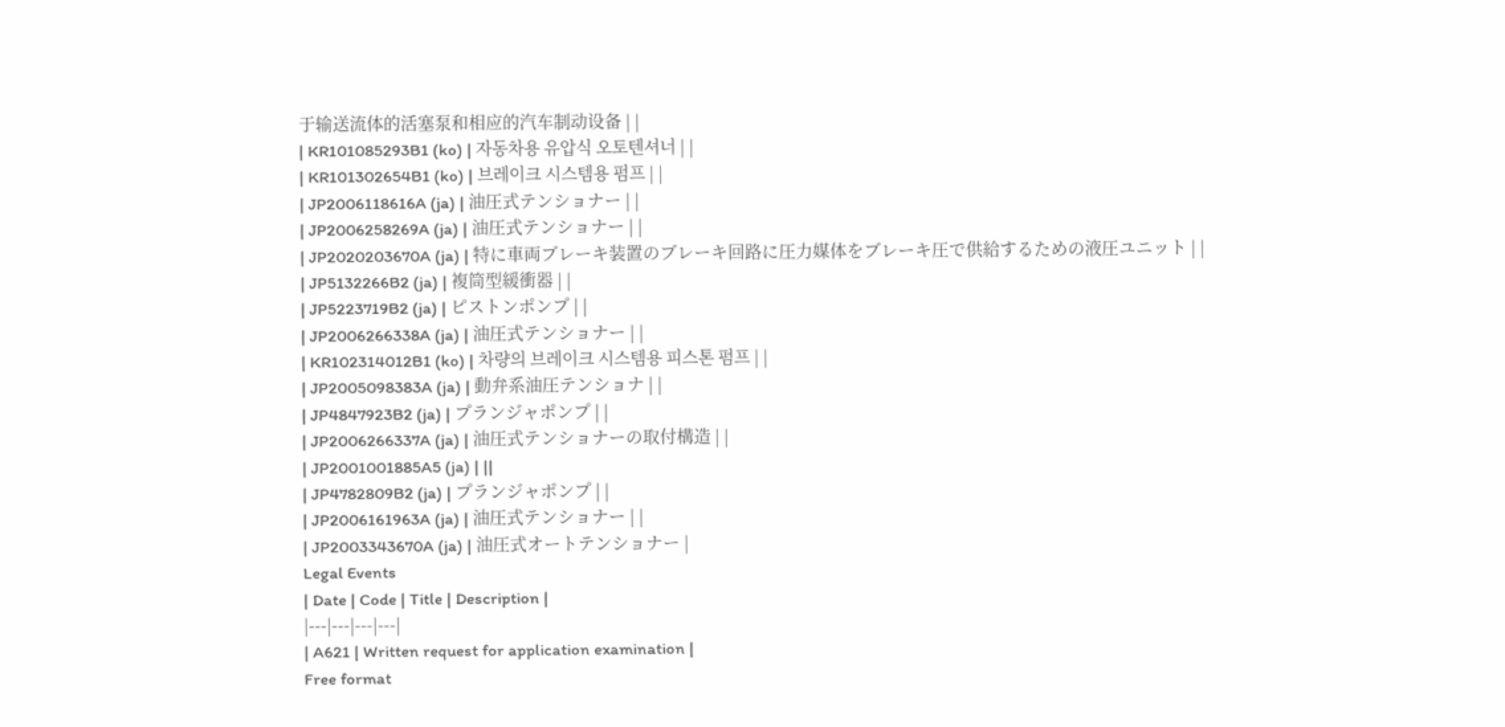于输送流体的活塞泵和相应的汽车制动设备 | |
| KR101085293B1 (ko) | 자동차용 유압식 오토텐셔너 | |
| KR101302654B1 (ko) | 브레이크 시스템용 펌프 | |
| JP2006118616A (ja) | 油圧式テンショナー | |
| JP2006258269A (ja) | 油圧式テンショナー | |
| JP2020203670A (ja) | 特に車両ブレーキ装置のブレーキ回路に圧力媒体をブレーキ圧で供給するための液圧ユニット | |
| JP5132266B2 (ja) | 複筒型緩衝器 | |
| JP5223719B2 (ja) | ピストンポンプ | |
| JP2006266338A (ja) | 油圧式テンショナー | |
| KR102314012B1 (ko) | 차량의 브레이크 시스템용 피스톤 펌프 | |
| JP2005098383A (ja) | 動弁系油圧テンショナ | |
| JP4847923B2 (ja) | プランジャポンプ | |
| JP2006266337A (ja) | 油圧式テンショナーの取付構造 | |
| JP2001001885A5 (ja) | ||
| JP4782809B2 (ja) | プランジャポンプ | |
| JP2006161963A (ja) | 油圧式テンショナー | |
| JP2003343670A (ja) | 油圧式オートテンショナー |
Legal Events
| Date | Code | Title | Description |
|---|---|---|---|
| A621 | Written request for application examination |
Free format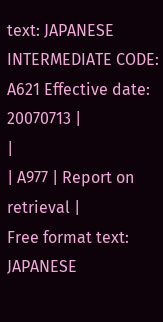text: JAPANESE INTERMEDIATE CODE: A621 Effective date: 20070713 |
|
| A977 | Report on retrieval |
Free format text: JAPANESE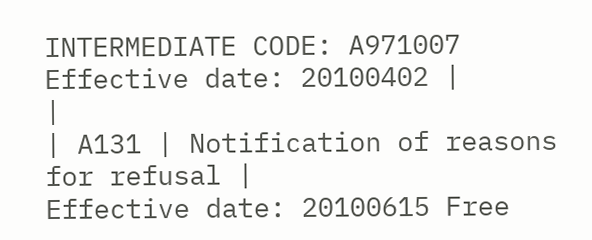INTERMEDIATE CODE: A971007 Effective date: 20100402 |
|
| A131 | Notification of reasons for refusal |
Effective date: 20100615 Free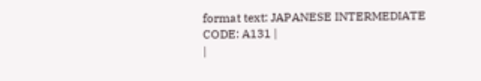format text: JAPANESE INTERMEDIATE CODE: A131 |
|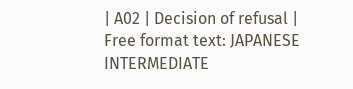| A02 | Decision of refusal |
Free format text: JAPANESE INTERMEDIATE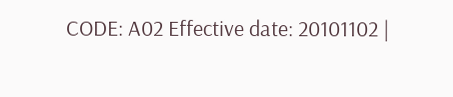CODE: A02 Effective date: 20101102 |